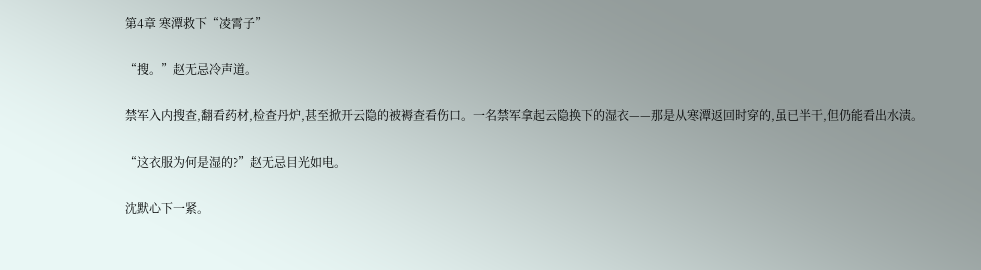第4章 寒潭救下“凌霄子”

“搜。”赵无忌冷声道。

禁军入内搜查,翻看药材,检查丹炉,甚至掀开云隐的被褥查看伤口。一名禁军拿起云隐换下的湿衣——那是从寒潭返回时穿的,虽已半干,但仍能看出水渍。

“这衣服为何是湿的?”赵无忌目光如电。

沈默心下一紧。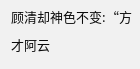顾清却神色不变:“方才阿云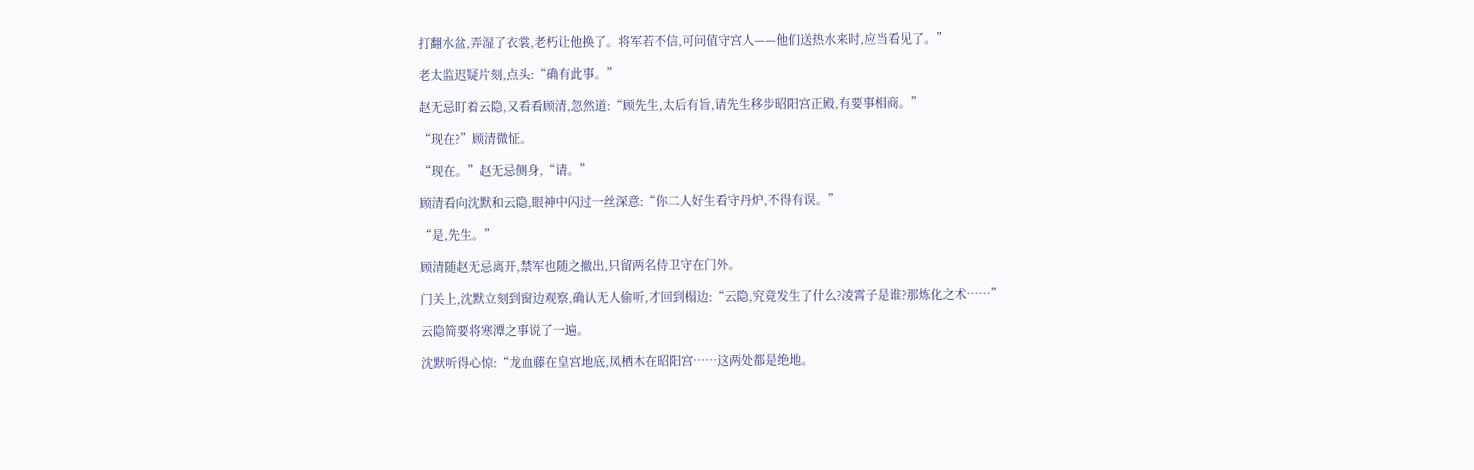打翻水盆,弄湿了衣裳,老朽让他换了。将军若不信,可问值守宫人——他们送热水来时,应当看见了。”

老太监迟疑片刻,点头:“确有此事。”

赵无忌盯着云隐,又看看顾清,忽然道:“顾先生,太后有旨,请先生移步昭阳宫正殿,有要事相商。”

“现在?”顾清微怔。

“现在。”赵无忌侧身,“请。”

顾清看向沈默和云隐,眼神中闪过一丝深意:“你二人好生看守丹炉,不得有误。”

“是,先生。”

顾清随赵无忌离开,禁军也随之撤出,只留两名侍卫守在门外。

门关上,沈默立刻到窗边观察,确认无人偷听,才回到榻边:“云隐,究竟发生了什么?凌霄子是谁?那炼化之术……”

云隐简要将寒潭之事说了一遍。

沈默听得心惊:“龙血藤在皇宫地底,凤栖木在昭阳宫……这两处都是绝地。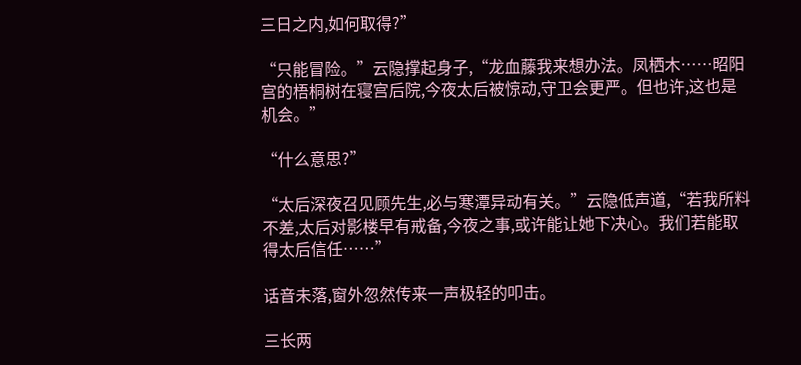三日之内,如何取得?”

“只能冒险。”云隐撑起身子,“龙血藤我来想办法。凤栖木……昭阳宫的梧桐树在寝宫后院,今夜太后被惊动,守卫会更严。但也许,这也是机会。”

“什么意思?”

“太后深夜召见顾先生,必与寒潭异动有关。”云隐低声道,“若我所料不差,太后对影楼早有戒备,今夜之事,或许能让她下决心。我们若能取得太后信任……”

话音未落,窗外忽然传来一声极轻的叩击。

三长两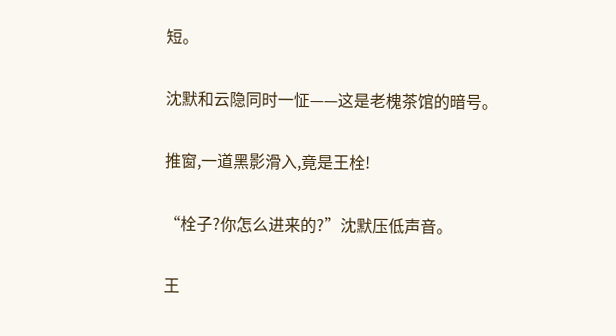短。

沈默和云隐同时一怔——这是老槐茶馆的暗号。

推窗,一道黑影滑入,竟是王栓!

“栓子?你怎么进来的?”沈默压低声音。

王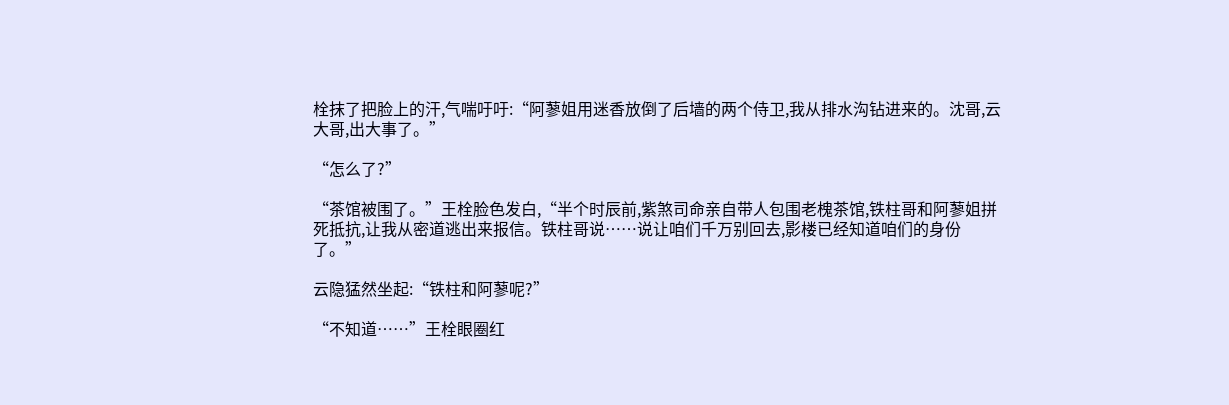栓抹了把脸上的汗,气喘吁吁:“阿蓼姐用迷香放倒了后墙的两个侍卫,我从排水沟钻进来的。沈哥,云大哥,出大事了。”

“怎么了?”

“茶馆被围了。”王栓脸色发白,“半个时辰前,紫煞司命亲自带人包围老槐茶馆,铁柱哥和阿蓼姐拼死抵抗,让我从密道逃出来报信。铁柱哥说……说让咱们千万别回去,影楼已经知道咱们的身份了。”

云隐猛然坐起:“铁柱和阿蓼呢?”

“不知道……”王栓眼圈红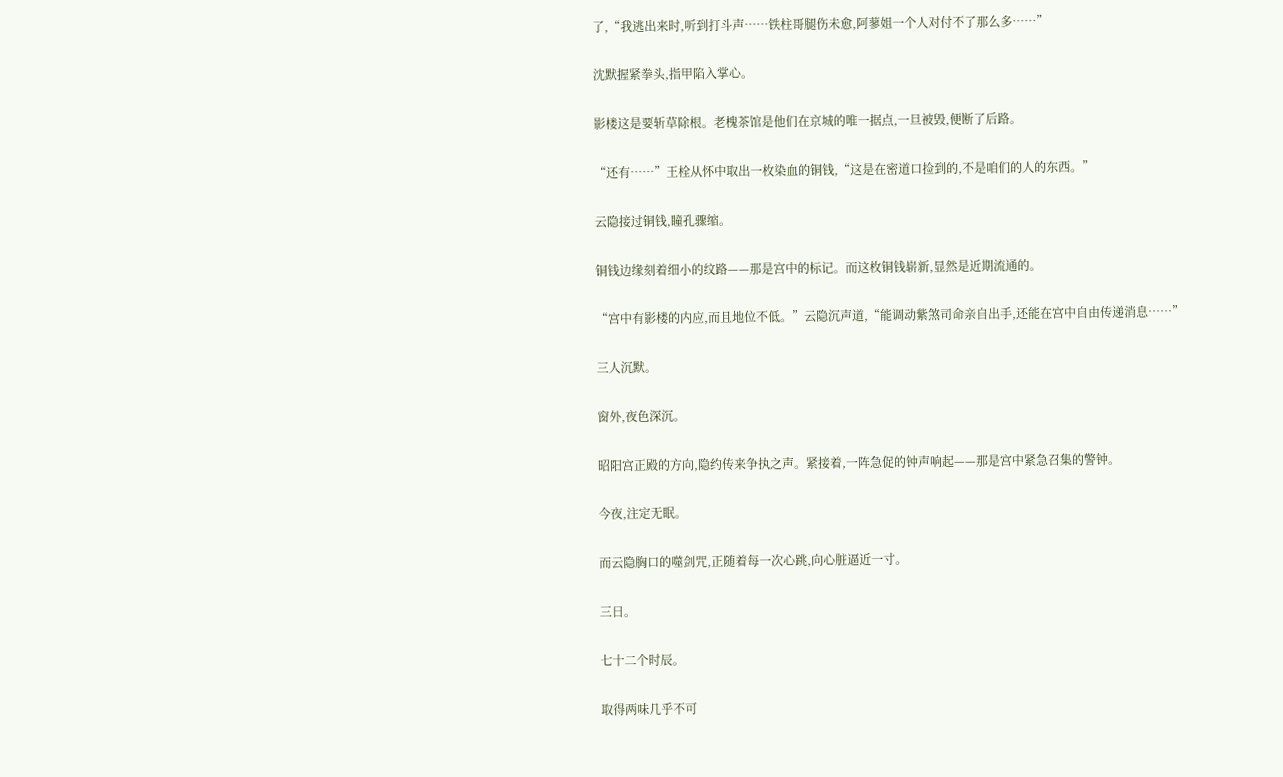了,“我逃出来时,听到打斗声……铁柱哥腿伤未愈,阿蓼姐一个人对付不了那么多……”

沈默握紧拳头,指甲陷入掌心。

影楼这是要斩草除根。老槐茶馆是他们在京城的唯一据点,一旦被毁,便断了后路。

“还有……”王栓从怀中取出一枚染血的铜钱,“这是在密道口捡到的,不是咱们的人的东西。”

云隐接过铜钱,瞳孔骤缩。

铜钱边缘刻着细小的纹路——那是宫中的标记。而这枚铜钱崭新,显然是近期流通的。

“宫中有影楼的内应,而且地位不低。”云隐沉声道,“能调动紫煞司命亲自出手,还能在宫中自由传递消息……”

三人沉默。

窗外,夜色深沉。

昭阳宫正殿的方向,隐约传来争执之声。紧接着,一阵急促的钟声响起——那是宫中紧急召集的警钟。

今夜,注定无眠。

而云隐胸口的噬剑咒,正随着每一次心跳,向心脏逼近一寸。

三日。

七十二个时辰。

取得两味几乎不可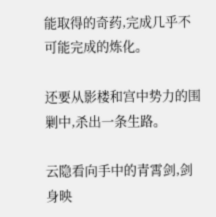能取得的奇药,完成几乎不可能完成的炼化。

还要从影楼和宫中势力的围剿中,杀出一条生路。

云隐看向手中的青霄剑,剑身映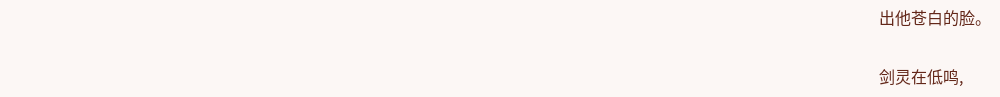出他苍白的脸。

剑灵在低鸣,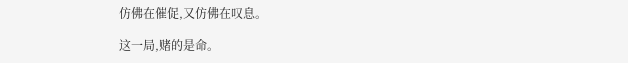仿佛在催促,又仿佛在叹息。

这一局,赌的是命。